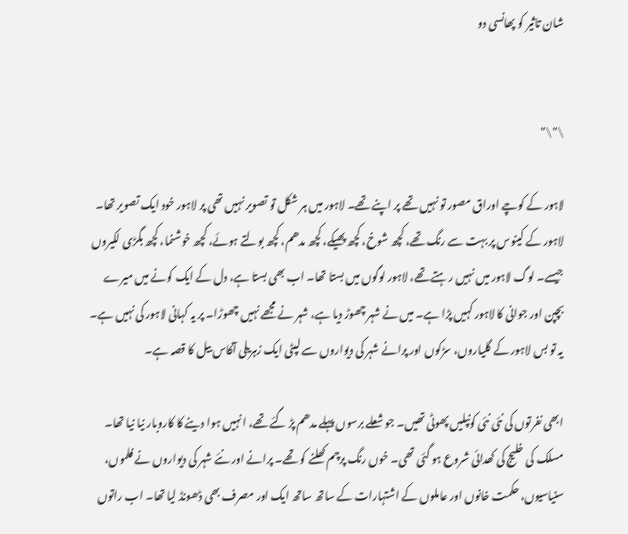شان تاثیر کو پھانسی دو


\"\"

لاہور کے کوچے اوراق مصور تو نہیں تھے پر اپنے تھے۔ لاہور میں ہر شکل تو تصویر نہیں تھی پر لاہور خود ایک تصویر تھا۔ لاہور کے کینوس پر بہت سے رنگ تھے، کچھ شوخ، کچھ پھیکے، کچھ مدھم، کچھ بولتے ہوئے، کچھ خوشنما، کچھ بگڑی لکیروں جیسے۔ لوگ لاہور میں نہیں رہتے تھے، لاہور لوگوں میں بستا تھا۔ اب بھی بستا ہے، دل کے ایک کونے میں میرے بچپن اور جوانی کا لاہور کہیں پڑا ہے۔ میں نے شہر چھوڑ دیا ہے، شہر نے مجھے نہیں چھوڑا۔ پر یہ کہانی لاہور کی نہیں ہے۔ یہ تو بس لاہور کے گلیاروں، سڑکوں اور پرانے شہر کی دیواروں سے لپٹی ایک زہریلی آکاس بیل کا قصہ ہے۔

ابھی نفرتوں کی نئی نئی کونپلیں پھوٹی تھیں۔ جو شعلے برسوں پہلے مدھم پڑ گئے تھے، انہیں ہوا دینے کا کاروبار نیا نیا تھا۔ مسلک کی خلیج کی کھدائی شروع ہو گئی تھی۔ خوں رنگ پرچم کھلنے کو تھے۔ پرانے اور نئے شہر کی دیواروں نے فلموں، سنیاسیوں، حکمت خانوں اور عاملوں کے اشتہارات کے ساتھ ساتھ ایک اور مصرف بھی ڈھونڈ لیا تھا۔ اب راتوں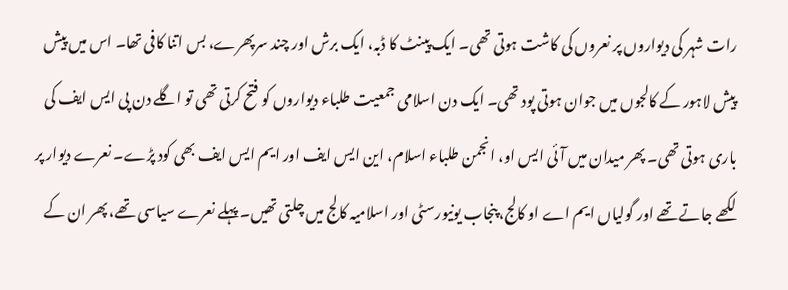رات شہر کی دیواروں پر نعروں کی کاشت ہوتی تھی۔ ایک پینٹ کا ڈبہ، ایک برش اور چند سرپھرے، بس اتنا کافی تھا۔ اس میں پیش پیش لاہور کے کالجوں میں جوان ہوتی پود تھی۔ ایک دن اسلامی جمعیت طلباء دیواروں کو فتح کرتی تھی تو اگلے دن پی ایس ایف کی باری ہوتی تھی۔ پھر میدان میں آئی ایس او، انجمن طلباء اسلام، این ایس ایف اور ایم ایس ایف بھی کود پڑے۔ نعرے دیوار پر لکھے جاتے تھے اور گولیاں ایم اے او کالج، پنجاب یونیورسٹی اور اسلامیہ کالج میں چلتی تھیں۔ پہلے نعرے سیاسی تھے، پھر ان کے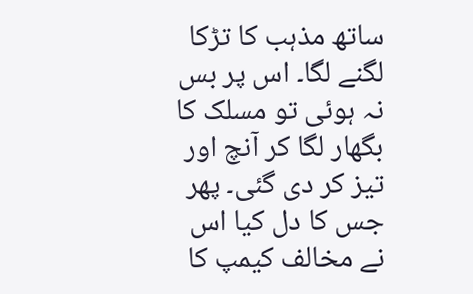ساتھ مذہب کا تڑکا لگنے لگا۔ اس پر بس نہ ہوئی تو مسلک کا بگھار لگا کر آنچ اور تیز کر دی گئی۔ پھر جس کا دل کیا اس نے مخالف کیمپ کا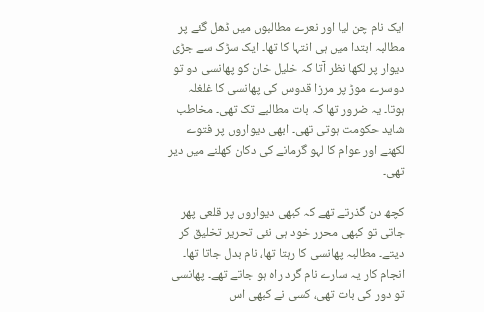ایک نام چن لیا اور نعرے مطالبوں میں ڈھل گئے پر مطالبہ ابتدا میں ہی انتہا کا تھا۔ ایک سڑک سے جڑی دیوار پر لکھا نظر آتا کہ خلیل خان کو پھانسی دو تو دوسرے موڑ پر مرزا قدوس کی پھانسی کا غلغلہ ہوتا۔ یہ ضرور تھا کہ بات مطالبے تک تھی۔ مخاطب شاید حکومت ہوتی تھی۔ ابھی دیواروں پر فتوے لکھنے اور عوام کا لہو گرمانے کی دکان کھلنے میں دیر تھی۔

کچھ دن گذرتے تھے کہ کبھی دیواروں پر قلعی پھر جاتی تو کبھی محرر خود ہی نئی تحریر تخلیق کر دیتے۔ مطالبہ پھانسی کا رہتا تھا، نام بدل جاتا تھا۔ انجام کار یہ سارے نام گرد راہ ہو جاتے تھے۔ پھانسی تو دور کی بات تھی، کسی نے کبھی اس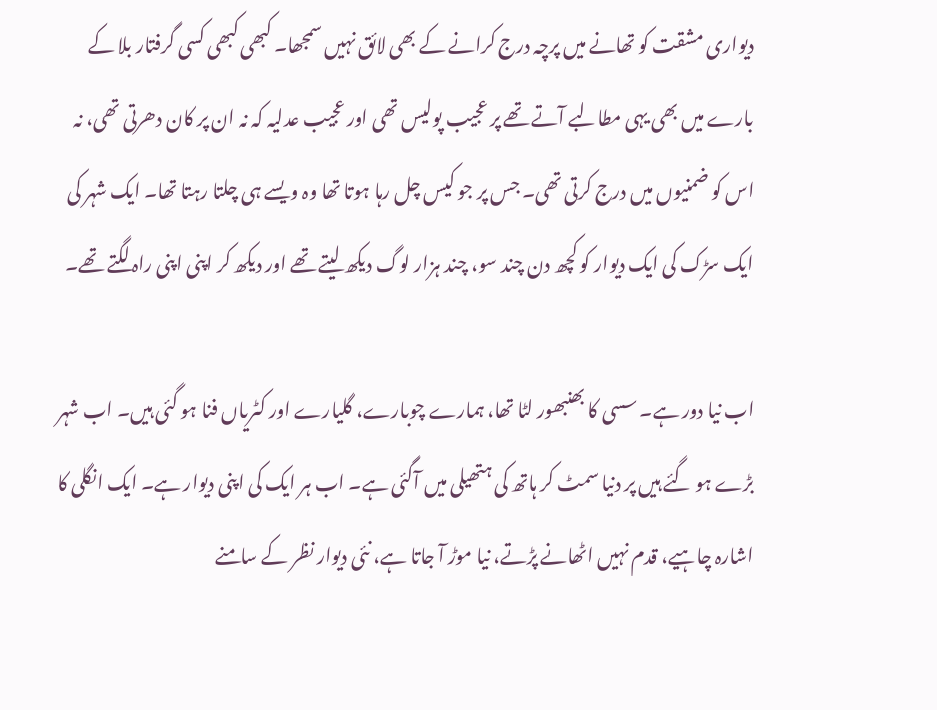دیواری مشقت کو تھانے میں پرچہ درج کرانے کے بھی لائق نہیں سمجھا۔ کبھی کبھی کسی گرفتار بلا کے بارے میں بھی یہی مطالبے آتے تھے پر عجیب پولیس تھی اور عجیب عدلیہ کہ نہ ان پر کان دھرتی تھی، نہ اس کو ضمنیوں میں درج کرتی تھی۔ جس پر جو کیس چل رہا ہوتا تھا وہ ویسے ہی چلتا رہتا تھا۔ ایک شہر کی ایک سڑک کی ایک دیوار کو کچھ دن چند سو، چند ہزار لوگ دیکھ لیتے تھے اور دیکھ کر اپنی اپنی راہ لگتے تھے۔

اب نیا دور ہے۔ سسی کا بھنبھور لٹا تھا، ہمارے چوبارے، گلیارے اور کٹریاں فنا ہو گئی ہیں۔ اب شہر بڑے ہو گئے ہیں پر دنیا سمٹ کر ہاتھ کی ہتھیلی میں آگئی ہے۔ اب ہر ایک کی اپنی دیوار ہے۔ ایک انگلی کا اشارہ چاہیے، قدم نہیں اٹھانے پڑتے، نیا موڑ آ جاتا ہے، نئی دیوار نظر کے سامنے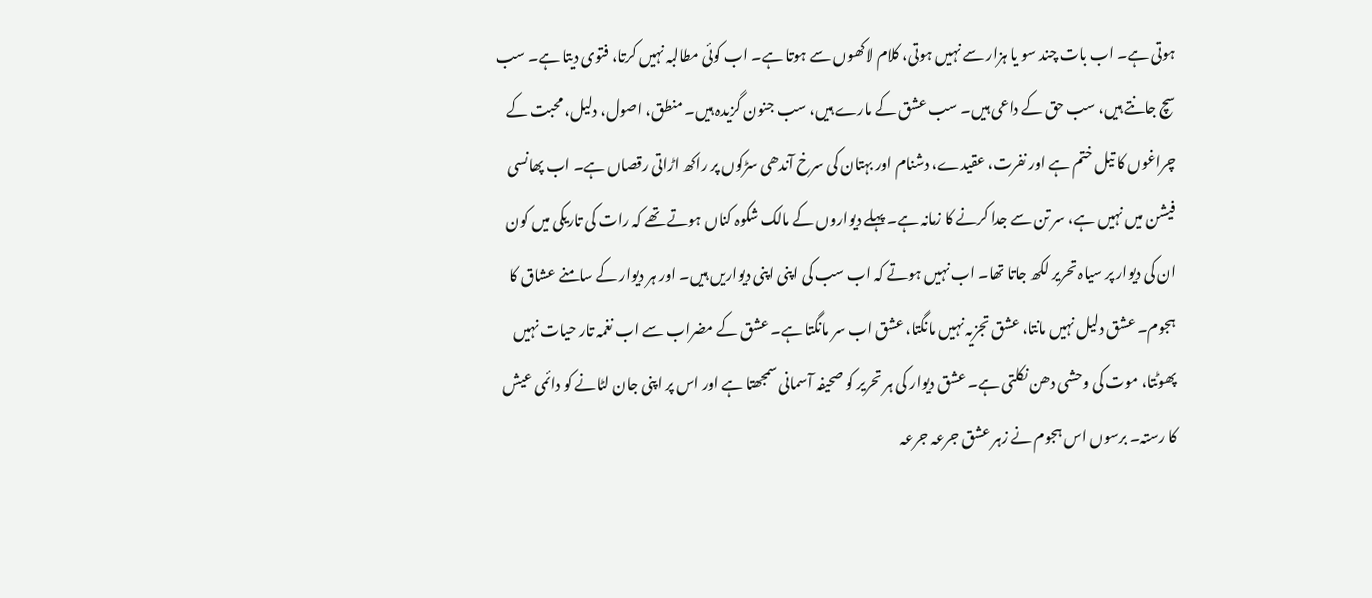ہوتی ہے۔ اب بات چند سو یا ہزار سے نہیں ہوتی، کلام لاکھوں سے ہوتا ہے۔ اب کوئی مطالبہ نہیں کرتا، فتوی دیتا ہے۔ سب سچ جانتے ہیں، سب حق کے داعی ہیں۔ سب عشق کے مارے ہیں، سب جنون گزیدہ ہیں۔ منطق، اصول، دلیل، محبت کے چراغوں کا تیل ختم ہے اور نفرت، عقیدے، دشنام اور بہتان کی سرخ آندھی سڑکوں پر راکھ اڑاتی رقصاں ہے۔ اب پھانسی فیشن میں نہیں ہے، سر تن سے جدا کرنے کا زمانہ ہے۔ پہلے دیواروں کے مالک شکوہ کناں ہوتے تھے کہ رات کی تاریکی میں کون ان کی دیوار پر سیاہ تحریر لکھ جاتا تھا۔ اب نہیں ہوتے کہ اب سب کی اپنی اپنی دیواریں ہیں۔ اور ہر دیوار کے سامنے عشاق کا ہجوم۔ عشق دلیل نہیں مانتا، عشق تجزیہ نہیں مانگتا، عشق اب سر مانگتا ہے۔ عشق کے مضراب سے اب نغمہ تار حیات نہیں پھوٹتا، موت کی وحشی دھن نکلتی ہے۔ عشق دیوار کی ہر تحریر کو صحیفہ آسمانی سمجھتا ہے اور اس پر اپنی جان لٹانے کو دائمی عیش کا رستہ۔ برسوں اس ہجوم نے زہر عشق جرعہ جرعہ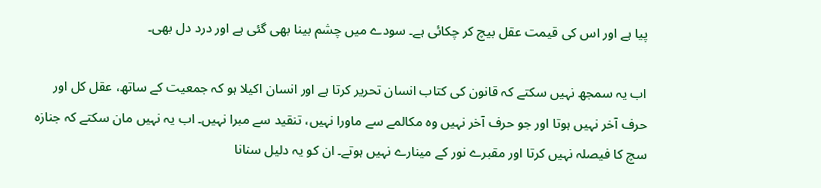پیا ہے اور اس کی قیمت عقل بیچ کر چکائی ہے۔ سودے میں چشم بینا بھی گئی ہے اور درد دل بھی۔

اب یہ سمجھ نہیں سکتے کہ قانون کی کتاب انسان تحریر کرتا ہے اور انسان اکیلا ہو کہ جمعیت کے ساتھ، عقل کل اور حرف آخر نہیں ہوتا اور جو حرف آخر نہیں وہ مکالمے سے ماورا نہیں، تنقید سے مبرا نہیں۔ اب یہ نہیں مان سکتے کہ جنازہ سچ کا فیصلہ نہیں کرتا اور مقبرے نور کے مینارے نہیں ہوتے۔ ان کو یہ دلیل سنانا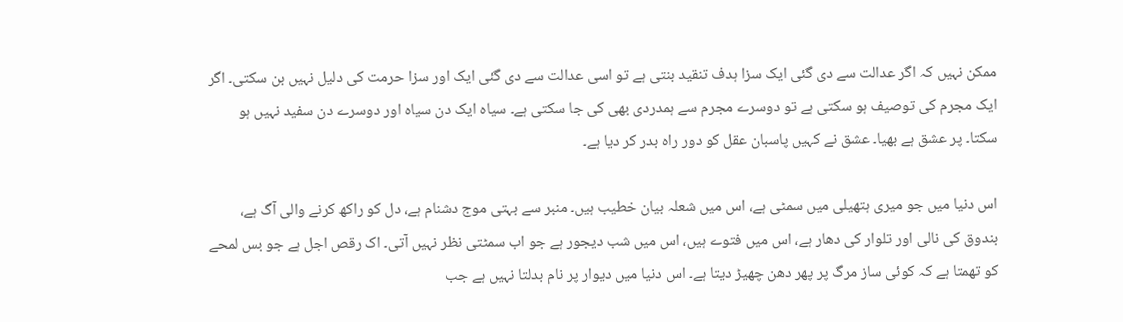ممکن نہیں کہ اگر عدالت سے دی گئی ایک سزا ہدف تنقید بنتی ہے تو اسی عدالت سے دی گئی ایک اور سزا حرمت کی دلیل نہیں بن سکتی۔ اگر ایک مجرم کی توصیف ہو سکتی ہے تو دوسرے مجرم سے ہمدردی بھی کی جا سکتی ہے۔ سیاہ ایک دن سیاہ اور دوسرے دن سفید نہیں ہو سکتا۔ پر عشق ہے بھیا۔ عشق نے کہیں پاسبان عقل کو دور راہ بدر کر دیا ہے۔

اس دنیا میں جو میری ہتھیلی میں سمٹی ہے، اس میں شعلہ بیان خطیب ہیں۔ منبر سے بہتی موج دشنام ہے، دل کو راکھ کرنے والی آگ ہے، بندوق کی نالی اور تلوار کی دھار ہے، اس میں فتوے ہیں، اس میں شب دیجور ہے جو اب سمٹتی نظر نہیں آتی۔ اک رقص اجل ہے جو بس لمحے کو تھمتا ہے کہ کوئی ساز مرگ پر پھر دھن چھیڑ دیتا ہے۔ اس دنیا میں دیوار پر نام بدلتا نہیں ہے جب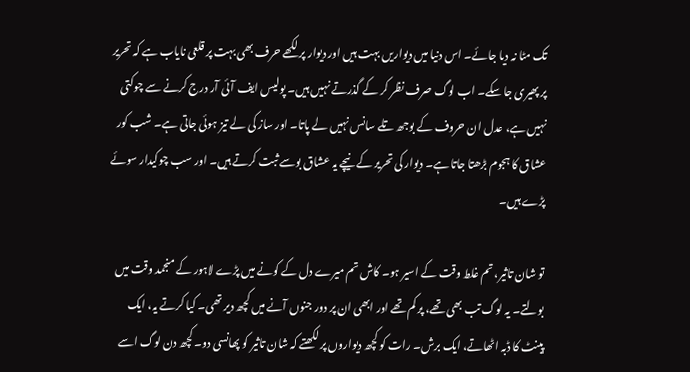تک مٹا نہ دیا جائے۔ اس دنیا میں دیواریں بہت ہیں اور دیوار پر لکھے حرف بھی بہت پر قلعی نایاب ہے کہ تحریر پر پھیری جا سکے۔ اب لوگ صرف نظر کر کے گذرتے نہیں ہیں۔ پولیس ایف آئی آر درج کرنے سے چوکتی نہیں ہے، عدل ان حروف کے بوجھ تلے سانس نہیں لے پاتا۔ اور ساز کی لے تیز ہوئی جاتی ہے۔ شب کور عشاق کا ہجوم بڑھتا جاتا ہے۔ دیوار کی تحریر کے نیچے یہ عشاق بوسے ثبت کرتے ہیں۔ اور سب چوکیدار سوئے پڑے ہیں۔

تو شان تاثیر، تم غلط وقت کے اسیر ہو۔ کاش تم میرے دل کے کونے میں پڑے لاہور کے منجمد وقت میں بولتے۔ یہ لوگ تب بھی تھے، پر کم تھے اور ابھی ان پر دور جنوں آنے میں کچھ دیر تھی۔ کیا کرتے یہ، ایک پینٹ کا ڈبہ اٹھاتے، ایک برش۔ رات کو کچھ دیواروں پر لکھتے کہ شان تاثیر کو پھانسی دو۔ کچھ دن لوگ اسے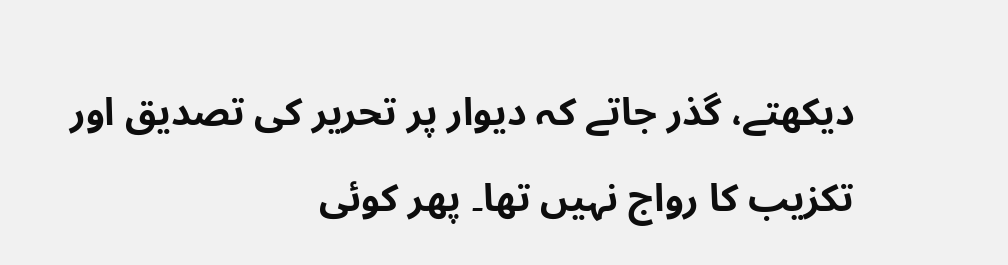دیکھتے، گذر جاتے کہ دیوار پر تحریر کی تصدیق اور تکزیب کا رواج نہیں تھا۔ پھر کوئی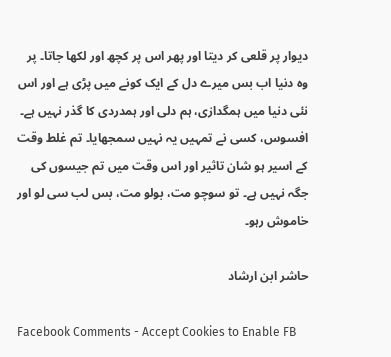دیوار پر قلعی کر دیتا اور پھر اس پر کچھ اور لکھا جاتا۔ پر وہ دنیا اب بس میرے دل کے ایک کونے میں پڑی ہے اور اس نئی دنیا میں ہمگدازی، ہم دلی اور ہمدردی کا گذر نہیں ہے۔ افسوس، کسی نے تمہیں یہ نہیں سمجھایا۔ تم غلط وقت کے اسیر ہو شان تاثیر اور اس وقت میں تم جیسوں کی جگہ نہیں ہے۔ تو سوچو مت، بولو مت، بس لب سی لو اور خاموش رہو۔

حاشر ابن ارشاد

Facebook Comments - Accept Cookies to Enable FB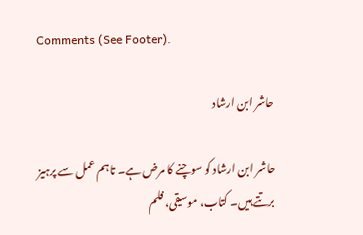Comments (See Footer).

حاشر ابن ارشاد

حاشر ابن ارشاد کو سوچنے کا مرض ہے۔ تاہم عمل سے پرہیز برتتے ہیں۔ کتاب، موسیقی، فلم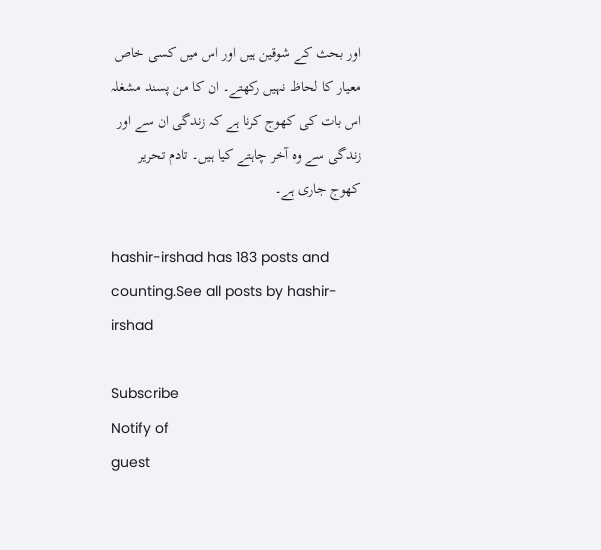اور بحث کے شوقین ہیں اور اس میں کسی خاص معیار کا لحاظ نہیں رکھتے۔ ان کا من پسند مشغلہ اس بات کی کھوج کرنا ہے کہ زندگی ان سے اور زندگی سے وہ آخر چاہتے کیا ہیں۔ تادم تحریر کھوج جاری ہے۔

hashir-irshad has 183 posts and counting.See all posts by hashir-irshad

Subscribe
Notify of
guest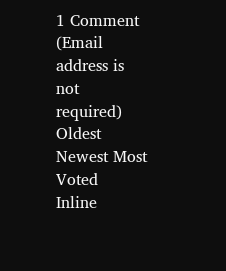1 Comment (Email address is not required)
Oldest
Newest Most Voted
Inline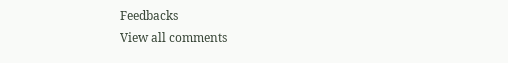Feedbacks
View all comments